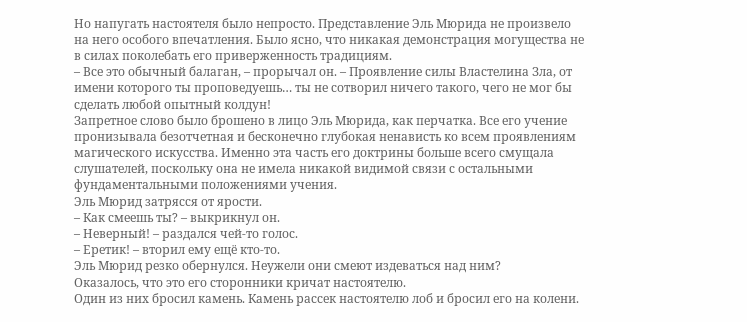Но напугать настоятеля было непросто. Представление Эль Мюрида не произвело на него особого впечатления. Было ясно, что никакая демонстрация могущества не в силах поколебать его приверженность традициям.
– Все это обычный балаган, – прорычал он. – Проявление силы Властелина Зла, от имени которого ты проповедуешь… ты не сотворил ничего такого, чего не мог бы сделать любой опытный колдун!
Запретное слово было брошено в лицо Эль Мюрида, как перчатка. Все его учение пронизывала безотчетная и бесконечно глубокая ненависть ко всем проявлениям магического искусства. Именно эта часть его доктрины больше всего смущала слушателей, поскольку она не имела никакой видимой связи с остальными фундаментальными положениями учения.
Эль Мюрид затрясся от ярости.
– Как смеешь ты? – выкрикнул он.
– Неверный! – раздался чей-то голос.
– Еретик! – вторил ему ещё кто-то.
Эль Мюрид резко обернулся. Неужели они смеют издеваться над ним?
Оказалось, что это его сторонники кричат настоятелю.
Один из них бросил камень. Камень рассек настоятелю лоб и бросил его на колени.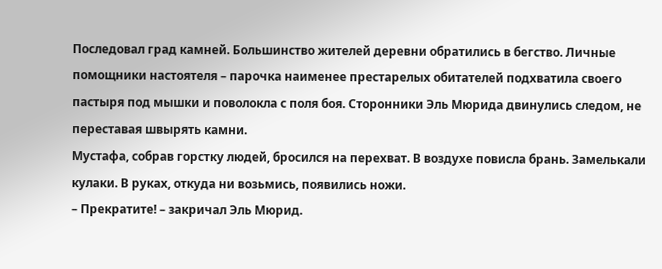Последовал град камней. Большинство жителей деревни обратились в бегство. Личные помощники настоятеля – парочка наименее престарелых обитателей подхватила своего пастыря под мышки и поволокла с поля боя. Сторонники Эль Мюрида двинулись следом, не переставая швырять камни.
Мустафа, собрав горстку людей, бросился на перехват. В воздухе повисла брань. Замелькали кулаки. В руках, откуда ни возьмись, появились ножи.
– Прекратите! – закричал Эль Мюрид.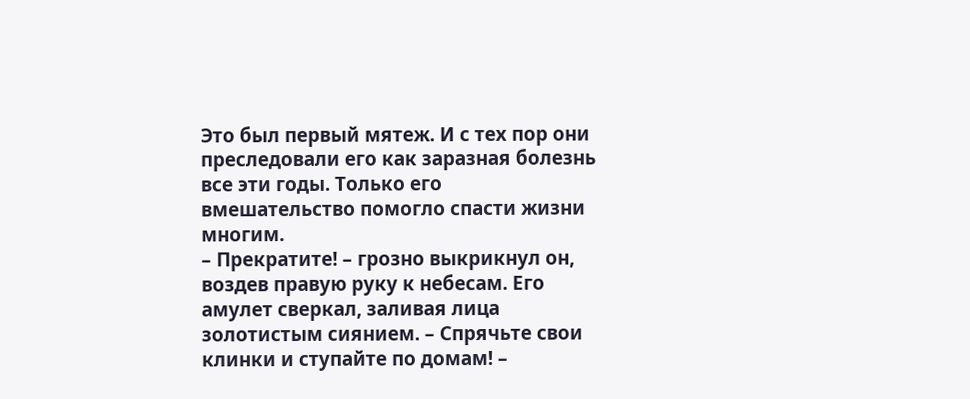Это был первый мятеж. И с тех пор они преследовали его как заразная болезнь все эти годы. Только его вмешательство помогло спасти жизни многим.
– Прекратите! – грозно выкрикнул он, воздев правую руку к небесам. Его амулет сверкал, заливая лица золотистым сиянием. – Спрячьте свои клинки и ступайте по домам! –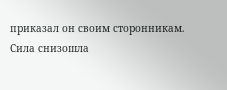приказал он своим сторонникам.
Сила снизошла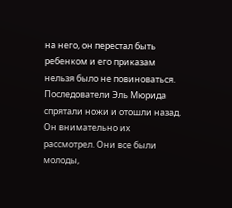на него, он перестал быть ребенком и его приказам нельзя было не повиноваться. Последователи Эль Мюрида спрятали ножи и отошли назад. Он внимательно их рассмотрел. Они все были молоды,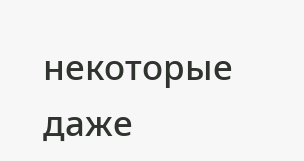некоторые даже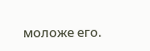моложе его.